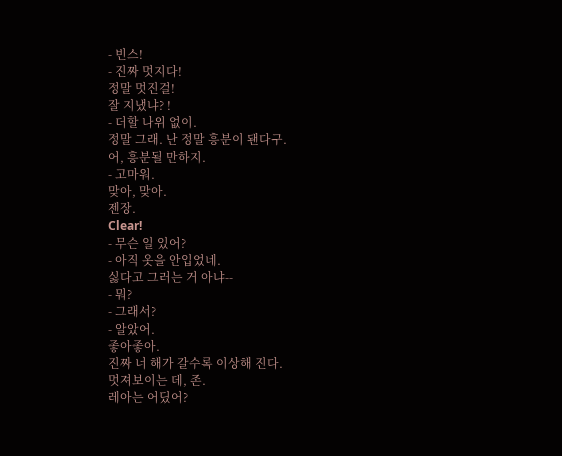- 빈스!
- 진짜 멋지다!
정말 멋진걸!
잘 지냈냐? !
- 더할 나위 없이.
정말 그래. 난 정말 흥분이 됀다구.
어, 흥분될 만하지.
- 고마워.
맞아, 맞아.
젠장.
Clear!
- 무슨 일 있어?
- 아직 옷을 안입었네.
싫다고 그러는 거 아냐--
- 뭐?
- 그래서?
- 알았어.
좋아좋아.
진짜 너 해가 갈수록 이상해 진다.
멋져보이는 데, 존.
레아는 어딨어?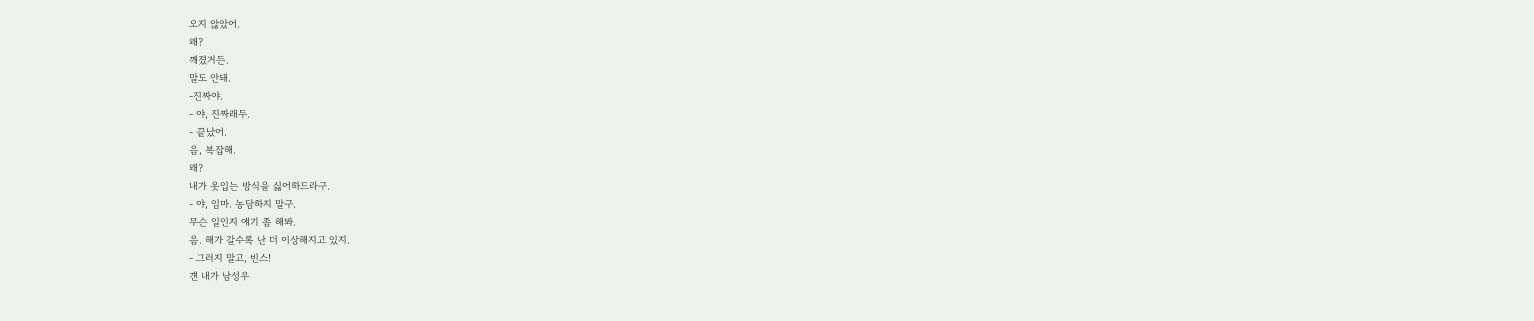오지 않았어.
왜?
깨졌거든.
말도 안돼.
-진짜야.
- 야, 진짜래두.
- 끝났어.
음, 복잡해.
왜?
내가 옷입는 방식을 싫어하드라구.
- 야, 임마. 농담하지 말구.
무슨 일인지 얘기 좀 해봐.
음. 해가 갈수록 난 더 이상해지고 있지.
- 그러지 말고, 빈스!
걘 내가 남성우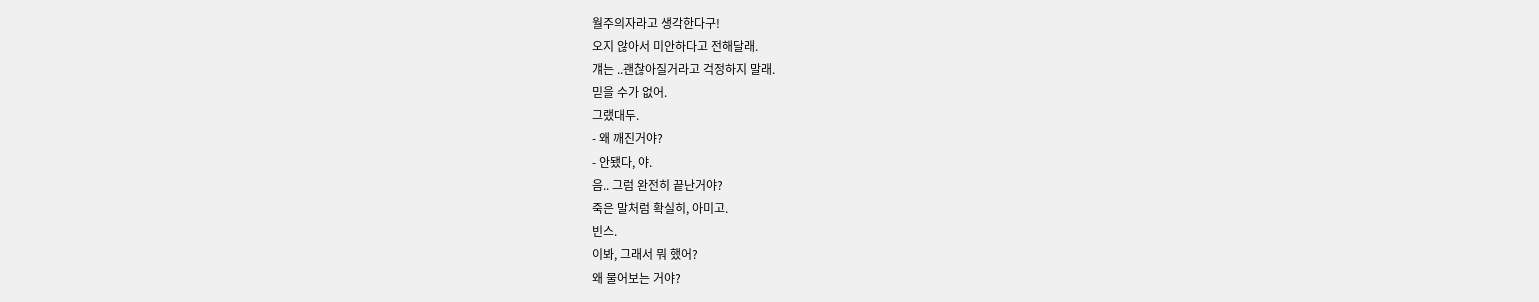월주의자라고 생각한다구!
오지 않아서 미안하다고 전해달래.
걔는 ..괜찮아질거라고 걱정하지 말래.
믿을 수가 없어.
그랬대두.
- 왜 깨진거야?
- 안됐다, 야.
음.. 그럼 완전히 끝난거야?
죽은 말처럼 확실히, 아미고.
빈스.
이봐, 그래서 뭐 했어?
왜 물어보는 거야?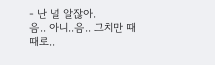- 난 널 알잖아.
음.. 아니..음.. 그치만 때때로..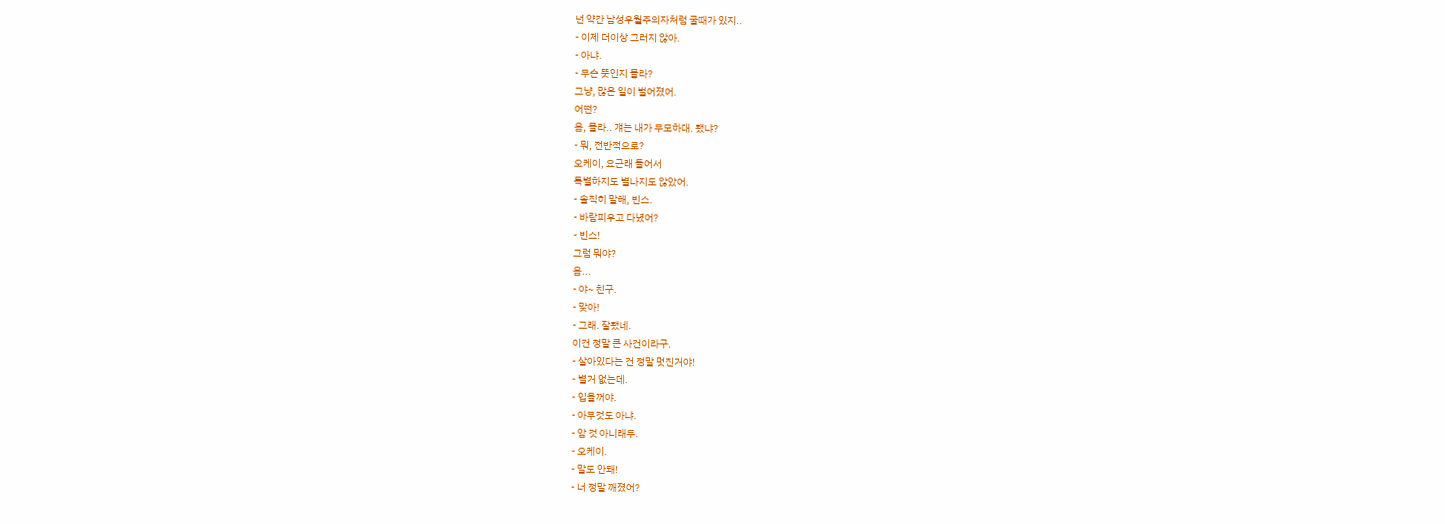넌 약간 남성우월주의자처럼 굴때가 있지..
- 이제 더이상 그러지 않아.
- 아냐.
- 무슨 뜻인지 몰라?
그냥, 많은 일이 벌어졌어.
어떤?
음, 몰라.. 걔는 내가 무모하대. 됐냐?
- 뭐, 전반적으로?
오케이, 요근래 들어서
특별하지도 별나지도 않았어.
- 솔직히 말해, 빈스.
- 바람피우고 다녔어?
- 빈스!
그럼 뭐야?
음...
- 야~ 친구.
- 맞아!
- 그래. 잘됐네.
이건 정말 큰 사건이라구.
- 살아있다는 건 정말 멋진거야!
- 별거 없는데.
- 입을꺼야.
- 아무것도 아냐.
- 암 것 아니래두.
- 오케이.
- 말도 안돼!
- 너 정말 깨졌어?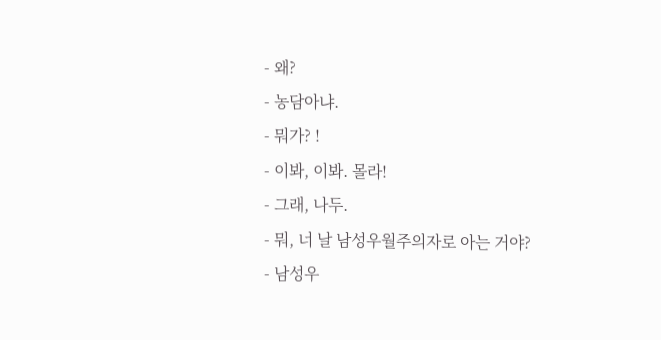- 왜?
- 농담아냐.
- 뭐가? !
- 이봐, 이봐. 몰라!
- 그래, 나두.
- 뭐, 너 날 남성우월주의자로 아는 거야?
- 남성우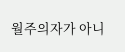월주의자가 아니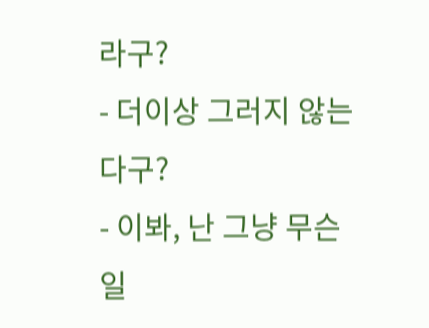라구?
- 더이상 그러지 않는다구?
- 이봐, 난 그냥 무슨 일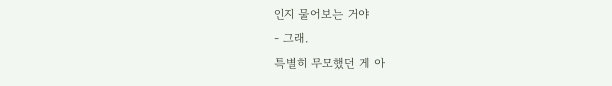인지 물어보는 거야
- 그래.
특별히 무모했던 게 아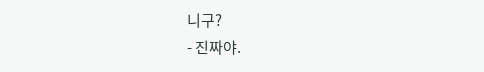니구?
- 진짜야.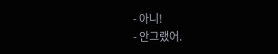- 아니!
- 안그랬어.